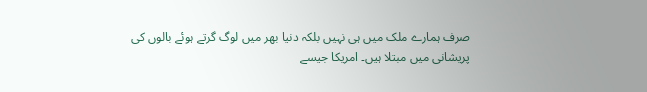صرف ہمارے ملک میں ہی نہیں بلکہ دنیا بھر میں لوگ گرتے ہوئے بالوں کی پریشانی میں مبتلا ہیں۔ امریکا جیسے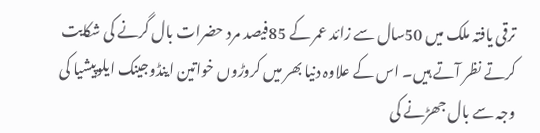ترقی یافتہ ملک میں 50سال سے زائد عمر کے 85فیصد مرد حضرات بال گرنے کی شکایت کرتے نظر آتے ہیں۔ اس کے علاوہ دنیا بھر میں کروڑوں خواتین اینڈوجینک ایلوپیشیا کی وجہ سے بال جھڑنے کی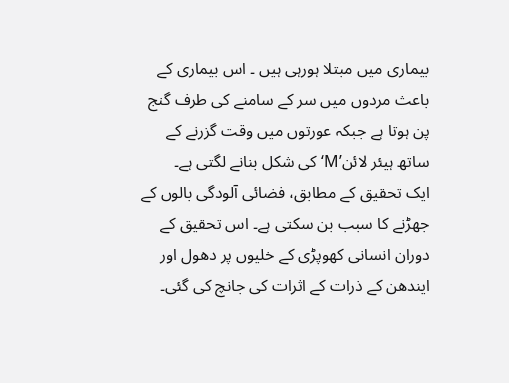بیماری میں مبتلا ہورہی ہیں ۔ اس بیماری کے باعث مردوں میں سر کے سامنے کی طرف گنج پن ہوتا ہے جبکہ عورتوں میں وقت گزرنے کے ساتھ ہیئر لائن’M‘ کی شکل بنانے لگتی ہے۔
ایک تحقیق کے مطابق، فضائی آلودگی بالوں کے جھڑنے کا سبب بن سکتی ہے۔ اس تحقیق کے دوران انسانی کھوپڑی کے خلیوں پر دھول اور ایندھن کے ذرات کے اثرات کی جانچ کی گئی۔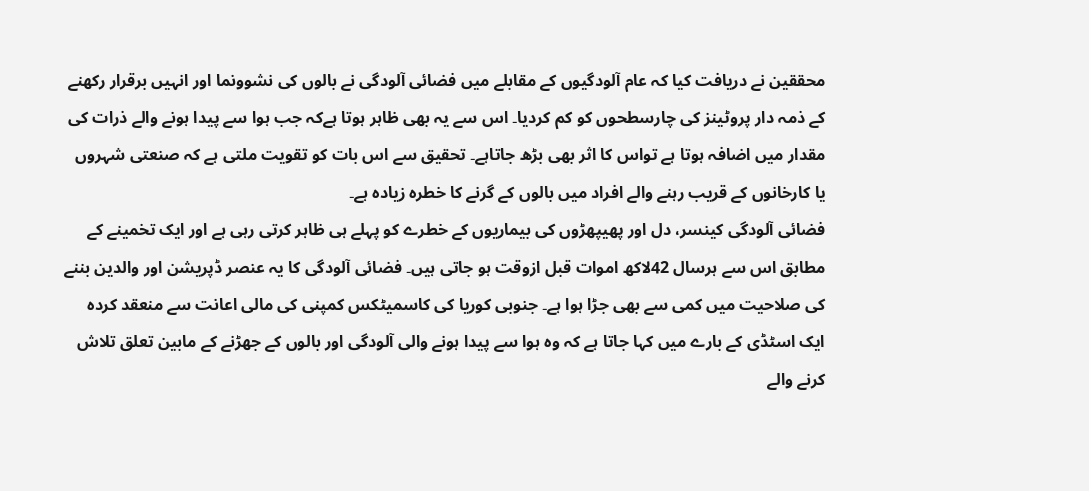محققین نے دریافت کیا کہ عام آلودگیوں کے مقابلے میں فضائی آلودگی نے بالوں کی نشوونما اور انہیں برقرار رکھنے کے ذمہ دار پروٹینز کی چارسطحوں کو کم کردیا۔ اس سے یہ بھی ظاہر ہوتا ہےکہ جب ہوا سے پیدا ہونے والے ذرات کی مقدار میں اضافہ ہوتا ہے تواس کا اثر بھی بڑھ جاتاہے۔ تحقیق سے اس بات کو تقویت ملتی ہے کہ صنعتی شہروں یا کارخانوں کے قریب رہنے والے افراد میں بالوں کے گرنے کا خطرہ زیادہ ہے۔
فضائی آلودگی کینسر، دل اور پھیپھڑوں کی بیماریوں کے خطرے کو پہلے ہی ظاہر کرتی رہی ہے اور ایک تخمینے کے مطابق اس سے ہرسال 42لاکھ اموات قبل ازوقت ہو جاتی ہیں۔ فضائی آلودگی کا یہ عنصر ڈپریشن اور والدین بننے کی صلاحیت میں کمی سے بھی جڑا ہوا ہے۔ جنوبی کوریا کی کاسمیٹکس کمپنی کی مالی اعانت سے منعقد کردہ ایک اسٹڈی کے بارے میں کہا جاتا ہے کہ وہ ہوا سے پیدا ہونے والی آلودگی اور بالوں کے جھڑنے کے مابین تعلق تلاش کرنے والے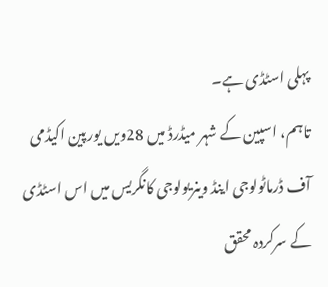پہلی اسٹڈی ہے۔
تاہم، اسپین کے شہر میڈرڈ میں 28ویں یورپین اکیڈمی آف ڈرماٹولوجی اینڈ وینریولوجی کانگریس میں اس اسٹڈی کے سرکردہ محقق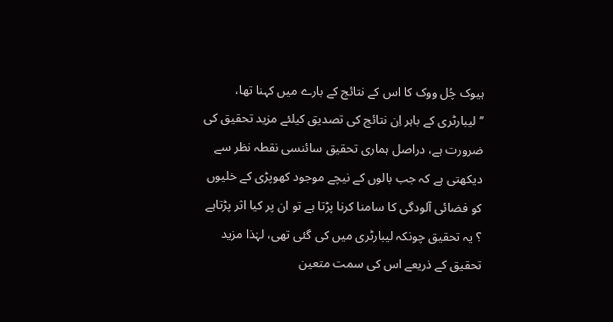ہیوک چُل ووک کا اس کے نتائج کے بارے میں کہنا تھا، ’’لیبارٹری کے باہر اِن نتائج کی تصدیق کیلئے مزید تحقیق کی ضرورت ہے، دراصل ہماری تحقیق سائنسی نقطہ نظر سے دیکھتی ہے کہ جب بالوں کے نیچے موجود کھوپڑی کے خلیوں کو فضائی آلودگی کا سامنا کرنا پڑتا ہے تو ان پر کیا اثر پڑتاہے ؟ یہ تحقیق چونکہ لیبارٹری میں کی گئی تھی، لہٰذا مزید تحقیق کے ذریعے اس کی سمت متعین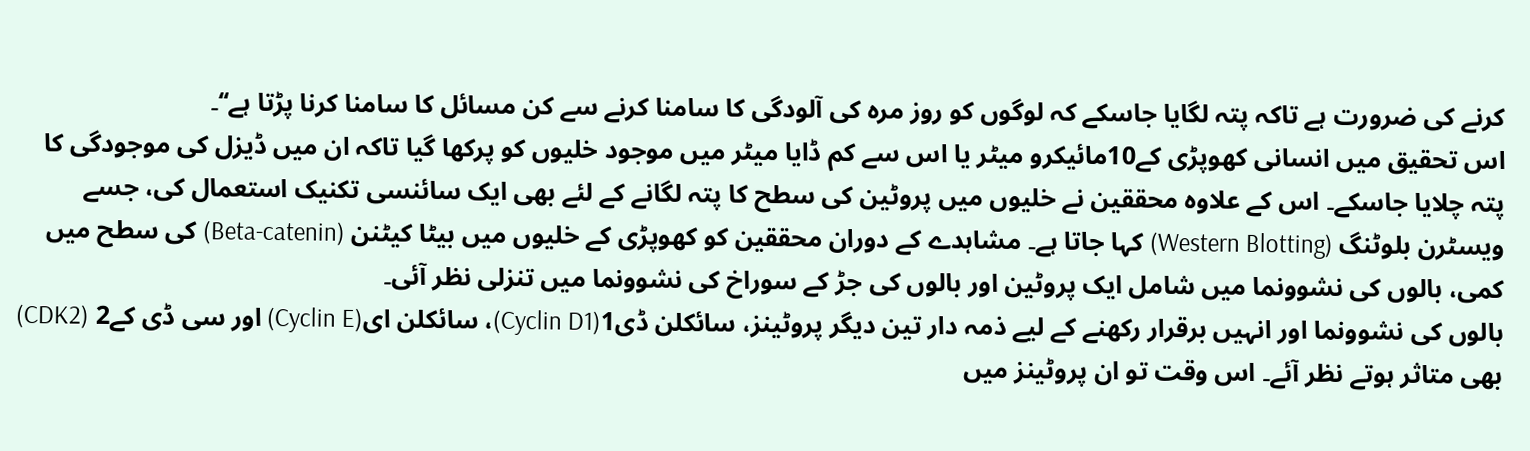کرنے کی ضرورت ہے تاکہ پتہ لگایا جاسکے کہ لوگوں کو روز مرہ کی آلودگی کا سامنا کرنے سے کن مسائل کا سامنا کرنا پڑتا ہے‘‘۔
اس تحقیق میں انسانی کھوپڑی کے10مائیکرو میٹر یا اس سے کم ڈایا میٹر میں موجود خلیوں کو پرکھا گیا تاکہ ان میں ڈیزل کی موجودگی کا پتہ چلایا جاسکے۔ اس کے علاوہ محققین نے خلیوں میں پروٹین کی سطح کا پتہ لگانے کے لئے بھی ایک سائنسی تکنیک استعمال کی، جسے ویسٹرن بلوٹنگ (Western Blotting) کہا جاتا ہے۔ مشاہدے کے دوران محققین کو کھوپڑی کے خلیوں میں بیٹا کیٹنن (Beta-catenin) کی سطح میں کمی، بالوں کی نشوونما میں شامل ایک پروٹین اور بالوں کی جڑ کے سوراخ کی نشوونما میں تنزلی نظر آئی۔
بالوں کی نشوونما اور انہیں برقرار رکھنے کے لیے ذمہ دار تین دیگر پروٹینز، سائکلن ڈی1(Cyclin D1)، سائکلن ای(Cyclin E) اور سی ڈی کے2 (CDK2) بھی متاثر ہوتے نظر آئے۔ اس وقت تو ان پروٹینز میں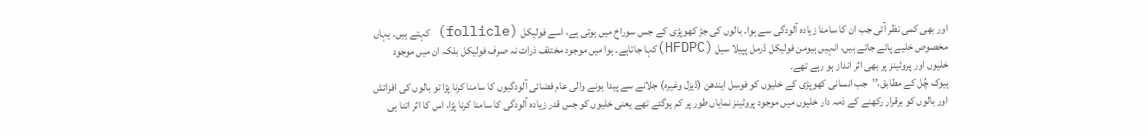اور بھی کمی نظر آئی جب ان کا سامنا زیادہ آلودگی سے ہوا۔ بالوں کی جڑ کھوپڑی کے جس سوراخ میں ہوتی ہے، اسے فولیکل (follicle) کہتے ہیں۔ یہاں مخصوص خلیے پائے جاتے ہیں، انہیں ہیومن فولیکل ڈرمل پپیلا سیل (HFDPC)کہا جاتاہے۔ ہوا میں موجود مختلف ذرات نہ صرف فولیکل بلکہ ان میں موجود خلیوں اور پروٹینز پر بھی اثر انداز ہو رہے تھے۔
ہیوک چُل کے مطابق،’’جب انسانی کھوپڑی کے خلیوں کو فوسِل ایندھن (ڈیزل وغیرہ) جلانے سے پیدا ہونے والی عام فضائی آلودگیوں کا سامنا کرنا پڑا تو بالوں کی افزائش اور بالوں کو برقرار رکھنے کے ذمہ دار خلیوں میں موجود پروٹینز نمایاں طور پر کم ہوگئے تھے یعنی خلیوں کو جس قدر زیادہ آلودگی کا سامنا کرنا پڑا، اس کا اثر اتنا ہی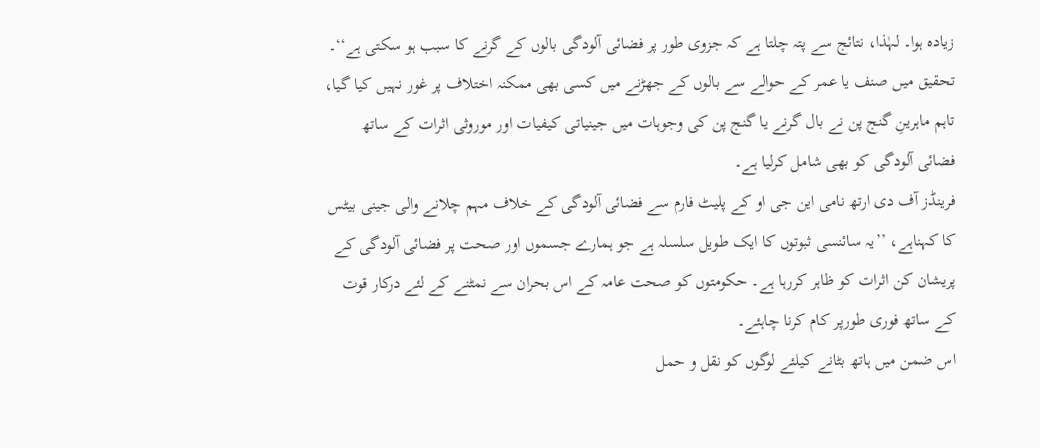زیادہ ہوا۔ لہٰذا، نتائج سے پتہ چلتا ہے کہ جزوی طور پر فضائی آلودگی بالوں کے گرنے کا سبب ہو سکتی ہے‘‘۔
تحقیق میں صنف یا عمر کے حوالے سے بالوں کے جھڑنے میں کسی بھی ممکنہ اختلاف پر غور نہیں کیا گیا، تاہم ماہرینِ گنج پن نے بال گرنے یا گنج پن کی وجوہات میں جینیاتی کیفیات اور موروثی اثرات کے ساتھ فضائی آلودگی کو بھی شامل کرلیا ہے۔
فرینڈز آف دی ارتھ نامی این جی او کے پلیٹ فارم سے فضائی آلودگی کے خلاف مہم چلانے والی جینی بیٹس کا کہناہے، ’’یہ سائنسی ثبوتوں کا ایک طویل سلسلہ ہے جو ہمارے جسموں اور صحت پر فضائی آلودگی کے پریشان کن اثرات کو ظاہر کررہا ہے۔ حکومتوں کو صحت عامہ کے اس بحران سے نمٹنے کے لئے درکار قوت کے ساتھ فوری طورپر کام کرنا چاہئے۔
اس ضمن میں ہاتھ بٹانے کیلئے لوگوں کو نقل و حمل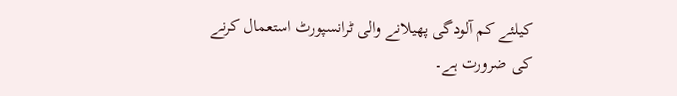کیلئے کم آلودگی پھیلانے والی ٹرانسپورٹ استعمال کرنے کی ضرورت ہے۔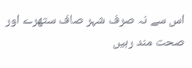اس سے نہ صرف شہر صاف ستھرے اور صحت مند رہیں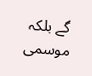گے بلکہ موسمی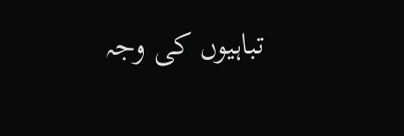تباہیوں کی وجہ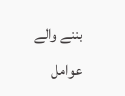بننے والے عوامل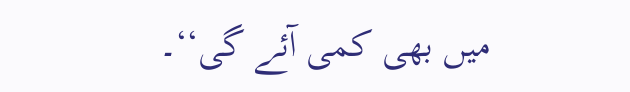میں بھی کمی آئے گی‘‘۔